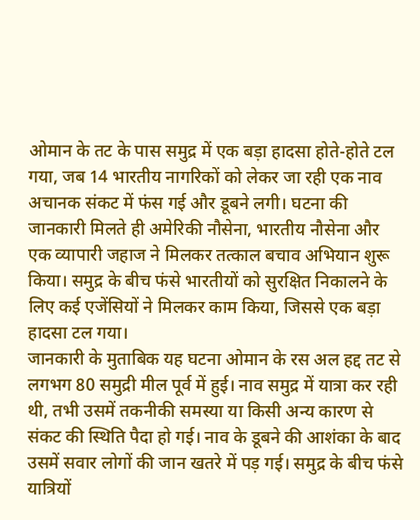ओमान के तट के पास समुद्र में एक बड़ा हादसा होते-होते टल गया, जब 14 भारतीय नागरिकों को लेकर जा रही एक नाव अचानक संकट में फंस गई और डूबने लगी। घटना की जानकारी मिलते ही अमेरिकी नौसेना, भारतीय नौसेना और एक व्यापारी जहाज ने मिलकर तत्काल बचाव अभियान शुरू किया। समुद्र के बीच फंसे भारतीयों को सुरक्षित निकालने के लिए कई एजेंसियों ने मिलकर काम किया, जिससे एक बड़ा हादसा टल गया।
जानकारी के मुताबिक यह घटना ओमान के रस अल हद्द तट से लगभग 80 समुद्री मील पूर्व में हुई। नाव समुद्र में यात्रा कर रही थी, तभी उसमें तकनीकी समस्या या किसी अन्य कारण से संकट की स्थिति पैदा हो गई। नाव के डूबने की आशंका के बाद उसमें सवार लोगों की जान खतरे में पड़ गई। समुद्र के बीच फंसे यात्रियों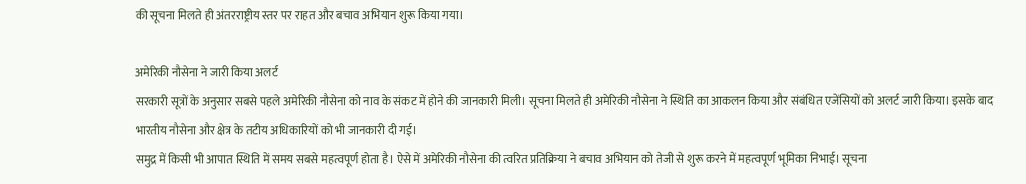की सूचना मिलते ही अंतरराष्ट्रीय स्तर पर राहत और बचाव अभियान शुरू किया गया।

अमेरिकी नौसेना ने जारी किया अलर्ट
सरकारी सूत्रों के अनुसार सबसे पहले अमेरिकी नौसेना को नाव के संकट में होने की जानकारी मिली। सूचना मिलते ही अमेरिकी नौसेना ने स्थिति का आकलन किया और संबंधित एजेंसियों को अलर्ट जारी किया। इसके बाद भारतीय नौसेना और क्षेत्र के तटीय अधिकारियों को भी जानकारी दी गई।
समुद्र में किसी भी आपात स्थिति में समय सबसे महत्वपूर्ण होता है। ऐसे में अमेरिकी नौसेना की त्वरित प्रतिक्रिया ने बचाव अभियान को तेजी से शुरू करने में महत्वपूर्ण भूमिका निभाई। सूचना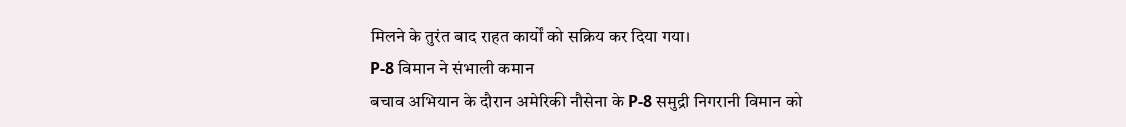मिलने के तुरंत बाद राहत कार्यों को सक्रिय कर दिया गया।
P-8 विमान ने संभाली कमान
बचाव अभियान के दौरान अमेरिकी नौसेना के P-8 समुद्री निगरानी विमान को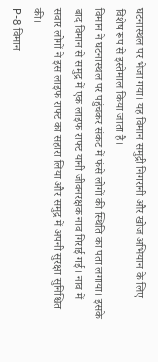घटनास्थल पर भेजा गया। यह विमान समुद्री निगरानी और खोज अभियान के लिए विशेष रूप से इस्तेमाल किया जाता है।
विमान ने घटनास्थल पर पहुंचकर संकट में फंसे लोगों की स्थिति का पता लगाया। इसके बाद विमान से समुद्र में एक लाइफ राफ्ट यानी जीवनरक्षक नाव गिराई गई। नाव में सवार लोगों ने इस लाइफ राफ्ट का सहारा लिया और समुद्र में अपनी सुरक्षा सुनिश्चित की।
P-8 विमान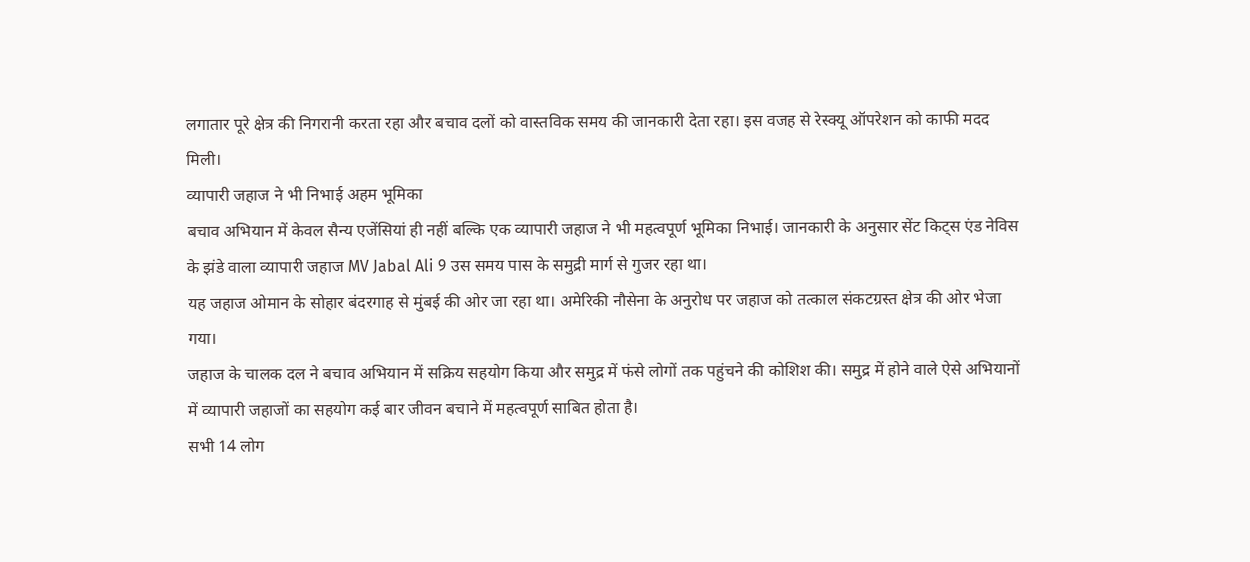लगातार पूरे क्षेत्र की निगरानी करता रहा और बचाव दलों को वास्तविक समय की जानकारी देता रहा। इस वजह से रेस्क्यू ऑपरेशन को काफी मदद मिली।
व्यापारी जहाज ने भी निभाई अहम भूमिका
बचाव अभियान में केवल सैन्य एजेंसियां ही नहीं बल्कि एक व्यापारी जहाज ने भी महत्वपूर्ण भूमिका निभाई। जानकारी के अनुसार सेंट किट्स एंड नेविस के झंडे वाला व्यापारी जहाज MV Jabal Ali 9 उस समय पास के समुद्री मार्ग से गुजर रहा था।
यह जहाज ओमान के सोहार बंदरगाह से मुंबई की ओर जा रहा था। अमेरिकी नौसेना के अनुरोध पर जहाज को तत्काल संकटग्रस्त क्षेत्र की ओर भेजा गया।
जहाज के चालक दल ने बचाव अभियान में सक्रिय सहयोग किया और समुद्र में फंसे लोगों तक पहुंचने की कोशिश की। समुद्र में होने वाले ऐसे अभियानों में व्यापारी जहाजों का सहयोग कई बार जीवन बचाने में महत्वपूर्ण साबित होता है।
सभी 14 लोग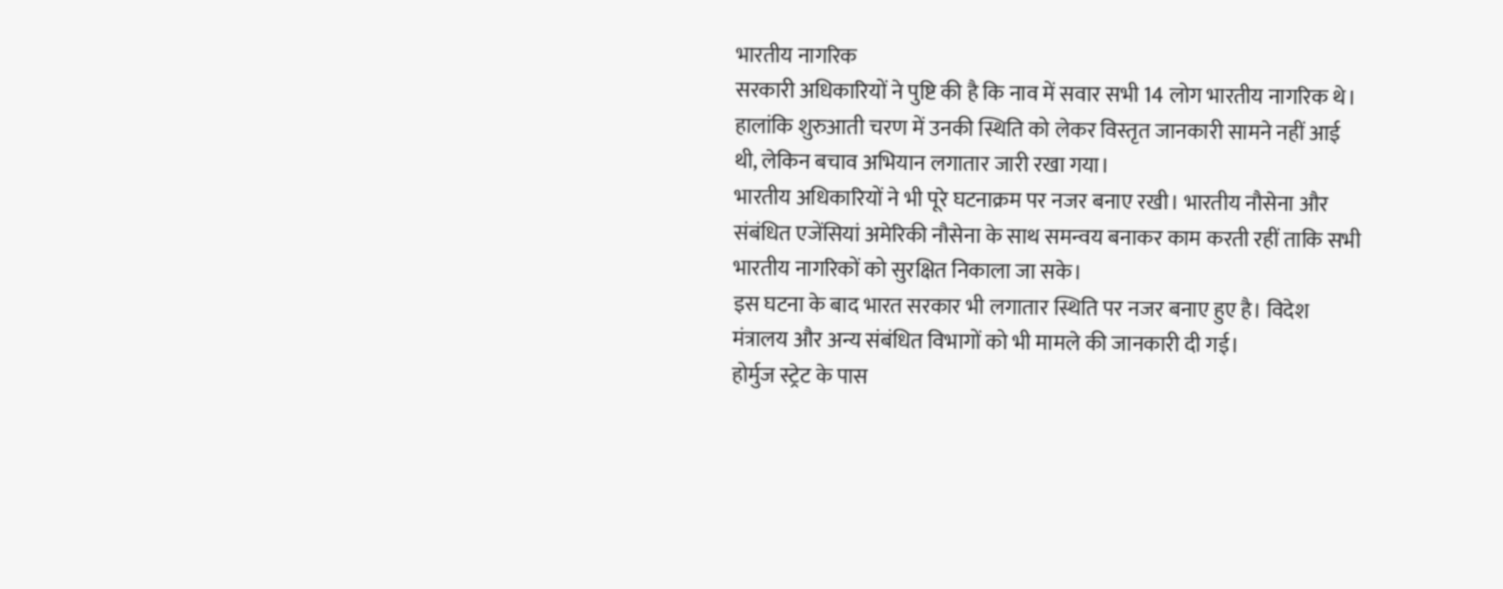भारतीय नागरिक
सरकारी अधिकारियों ने पुष्टि की है कि नाव में सवार सभी 14 लोग भारतीय नागरिक थे। हालांकि शुरुआती चरण में उनकी स्थिति को लेकर विस्तृत जानकारी सामने नहीं आई थी, लेकिन बचाव अभियान लगातार जारी रखा गया।
भारतीय अधिकारियों ने भी पूरे घटनाक्रम पर नजर बनाए रखी। भारतीय नौसेना और संबंधित एजेंसियां अमेरिकी नौसेना के साथ समन्वय बनाकर काम करती रहीं ताकि सभी भारतीय नागरिकों को सुरक्षित निकाला जा सके।
इस घटना के बाद भारत सरकार भी लगातार स्थिति पर नजर बनाए हुए है। विदेश मंत्रालय और अन्य संबंधित विभागों को भी मामले की जानकारी दी गई।
होर्मुज स्ट्रेट के पास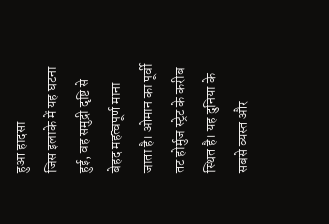हुआ हादसा
जिस इलाके में यह घटना हुई, वह समुद्री दृष्टि से बेहद महत्वपूर्ण माना जाता है। ओमान का पूर्वी तट होर्मुज स्ट्रेट के करीब स्थित है। यह दुनिया के सबसे व्यस्त और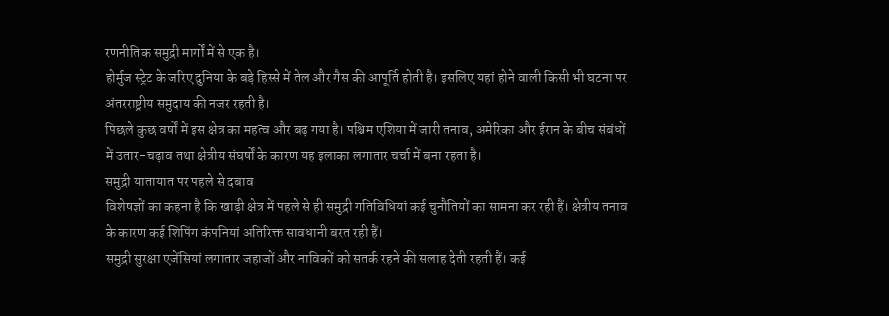रणनीतिक समुद्री मार्गों में से एक है।
होर्मुज स्ट्रेट के जरिए दुनिया के बड़े हिस्से में तेल और गैस की आपूर्ति होती है। इसलिए यहां होने वाली किसी भी घटना पर अंतरराष्ट्रीय समुदाय की नजर रहती है।
पिछले कुछ वर्षों में इस क्षेत्र का महत्व और बढ़ गया है। पश्चिम एशिया में जारी तनाव, अमेरिका और ईरान के बीच संबंधों में उतार-चढ़ाव तथा क्षेत्रीय संघर्षों के कारण यह इलाका लगातार चर्चा में बना रहता है।
समुद्री यातायात पर पहले से दबाव
विशेषज्ञों का कहना है कि खाड़ी क्षेत्र में पहले से ही समुद्री गतिविधियां कई चुनौतियों का सामना कर रही हैं। क्षेत्रीय तनाव के कारण कई शिपिंग कंपनियां अतिरिक्त सावधानी बरत रही हैं।
समुद्री सुरक्षा एजेंसियां लगातार जहाजों और नाविकों को सतर्क रहने की सलाह देती रहती हैं। कई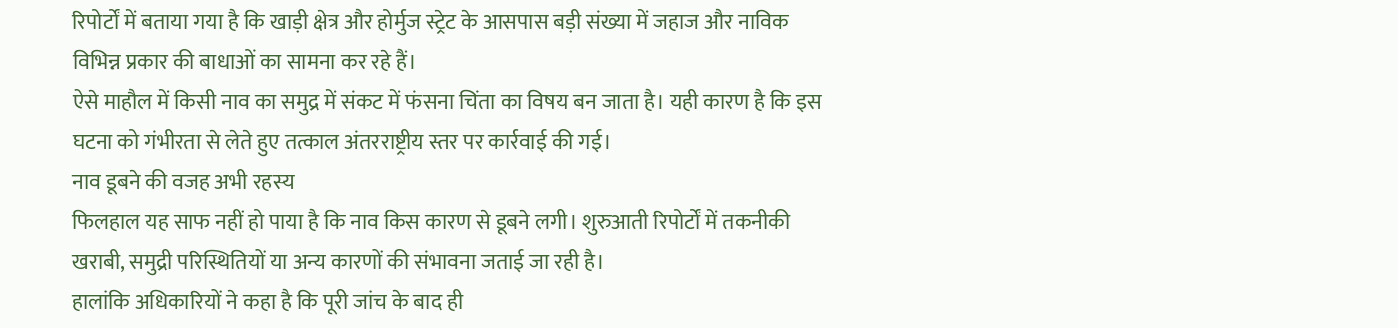रिपोर्टों में बताया गया है कि खाड़ी क्षेत्र और होर्मुज स्ट्रेट के आसपास बड़ी संख्या में जहाज और नाविक विभिन्न प्रकार की बाधाओं का सामना कर रहे हैं।
ऐसे माहौल में किसी नाव का समुद्र में संकट में फंसना चिंता का विषय बन जाता है। यही कारण है कि इस घटना को गंभीरता से लेते हुए तत्काल अंतरराष्ट्रीय स्तर पर कार्रवाई की गई।
नाव डूबने की वजह अभी रहस्य
फिलहाल यह साफ नहीं हो पाया है कि नाव किस कारण से डूबने लगी। शुरुआती रिपोर्टों में तकनीकी खराबी, समुद्री परिस्थितियों या अन्य कारणों की संभावना जताई जा रही है।
हालांकि अधिकारियों ने कहा है कि पूरी जांच के बाद ही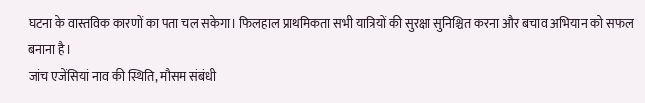घटना के वास्तविक कारणों का पता चल सकेगा। फिलहाल प्राथमिकता सभी यात्रियों की सुरक्षा सुनिश्चित करना और बचाव अभियान को सफल बनाना है।
जांच एजेंसियां नाव की स्थिति, मौसम संबंधी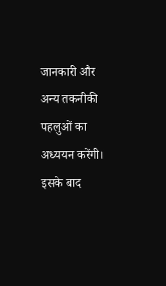जानकारी और अन्य तकनीकी पहलुओं का अध्ययन करेंगी। इसके बाद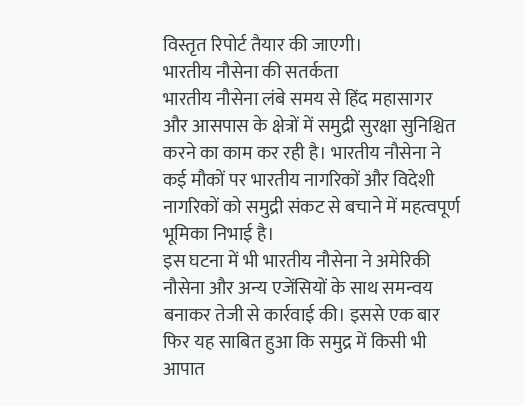विस्तृत रिपोर्ट तैयार की जाएगी।
भारतीय नौसेना की सतर्कता
भारतीय नौसेना लंबे समय से हिंद महासागर और आसपास के क्षेत्रों में समुद्री सुरक्षा सुनिश्चित करने का काम कर रही है। भारतीय नौसेना ने कई मौकों पर भारतीय नागरिकों और विदेशी नागरिकों को समुद्री संकट से बचाने में महत्वपूर्ण भूमिका निभाई है।
इस घटना में भी भारतीय नौसेना ने अमेरिकी नौसेना और अन्य एजेंसियों के साथ समन्वय बनाकर तेजी से कार्रवाई की। इससे एक बार फिर यह साबित हुआ कि समुद्र में किसी भी आपात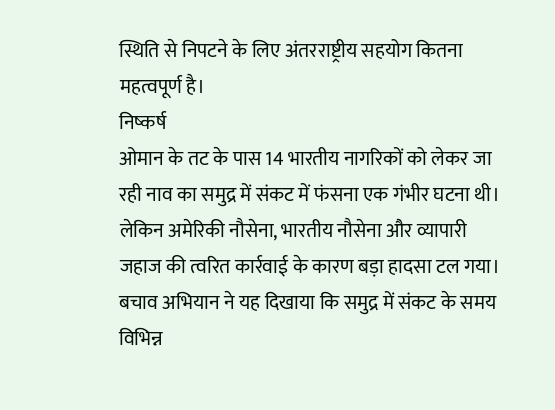स्थिति से निपटने के लिए अंतरराष्ट्रीय सहयोग कितना महत्वपूर्ण है।
निष्कर्ष
ओमान के तट के पास 14 भारतीय नागरिकों को लेकर जा रही नाव का समुद्र में संकट में फंसना एक गंभीर घटना थी। लेकिन अमेरिकी नौसेना, भारतीय नौसेना और व्यापारी जहाज की त्वरित कार्रवाई के कारण बड़ा हादसा टल गया। बचाव अभियान ने यह दिखाया कि समुद्र में संकट के समय विभिन्न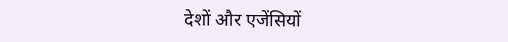देशों और एजेंसियों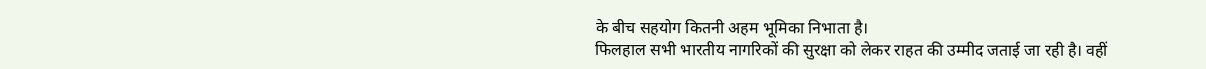के बीच सहयोग कितनी अहम भूमिका निभाता है।
फिलहाल सभी भारतीय नागरिकों की सुरक्षा को लेकर राहत की उम्मीद जताई जा रही है। वहीं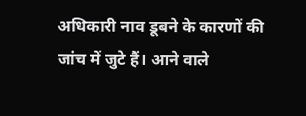अधिकारी नाव डूबने के कारणों की जांच में जुटे हैं। आने वाले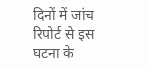दिनों में जांच रिपोर्ट से इस घटना के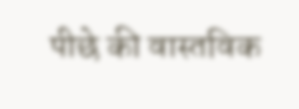पीछे की वास्तविक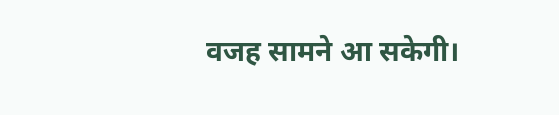वजह सामने आ सकेगी।